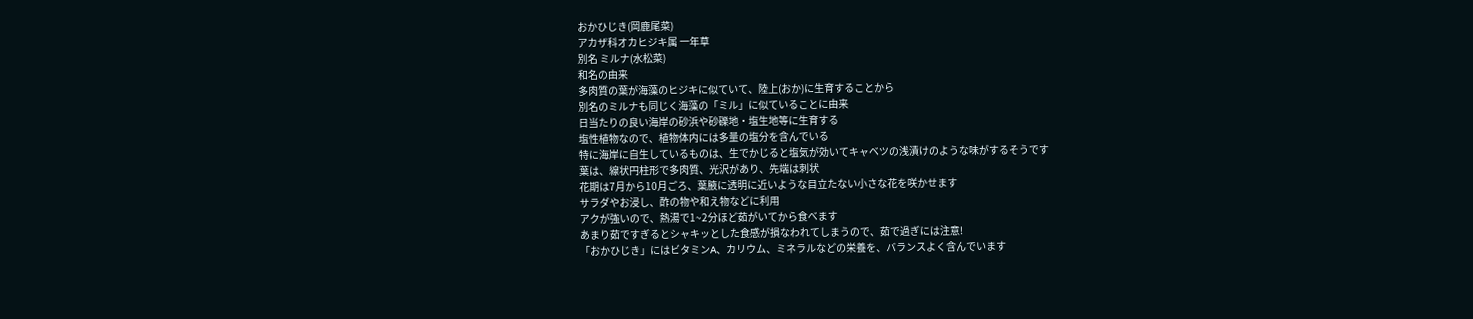おかひじき(岡鹿尾菜)
アカザ科オカヒジキ属 一年草
別名 ミルナ(水松菜)
和名の由来
多肉質の葉が海藻のヒジキに似ていて、陸上(おか)に生育することから
別名のミルナも同じく海藻の「ミル」に似ていることに由来
日当たりの良い海岸の砂浜や砂礫地・塩生地等に生育する
塩性植物なので、植物体内には多量の塩分を含んでいる
特に海岸に自生しているものは、生でかじると塩気が効いてキャベツの浅漬けのような味がするそうです
葉は、線状円柱形で多肉質、光沢があり、先端は刺状
花期は7月から10月ごろ、葉腋に透明に近いような目立たない小さな花を咲かせます
サラダやお浸し、酢の物や和え物などに利用
アクが強いので、熱湯で1~2分ほど茹がいてから食べます
あまり茹ですぎるとシャキッとした食感が損なわれてしまうので、茹で過ぎには注意!
「おかひじき」にはビタミンA、カリウム、ミネラルなどの栄養を、バランスよく含んでいます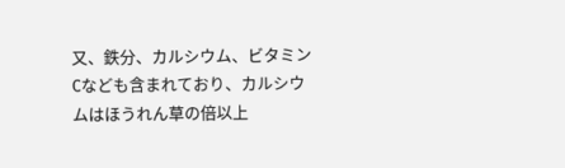又、鉄分、カルシウム、ビタミンCなども含まれており、カルシウムはほうれん草の倍以上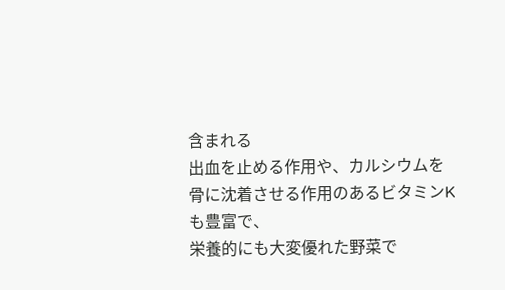含まれる
出血を止める作用や、カルシウムを骨に沈着させる作用のあるビタミンKも豊富で、
栄養的にも大変優れた野菜で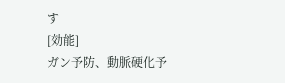す
[効能]
ガン予防、動脈硬化予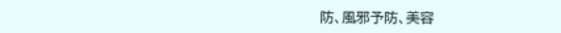防、風邪予防、美容